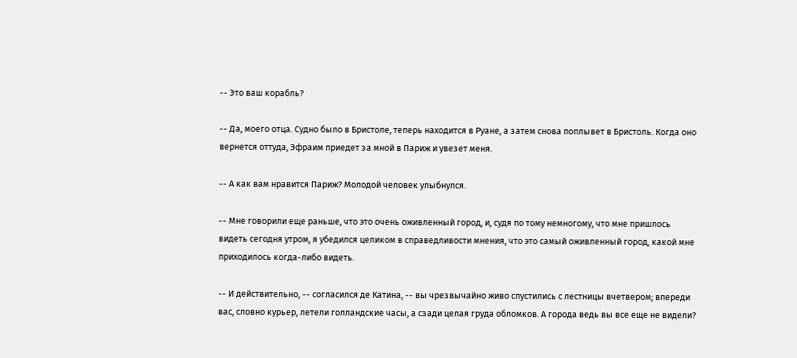-- Это ваш корабль?

-- Да, моего отца. Судно было в Бристоле, теперь находится в Руане, а затем снова поплывет в Бристоль. Когда оно вернется оттуда, Эфраим приедет за мной в Париж и увезет меня.

-- А как вам нравится Париж? Молодой человек улыбнулся.

-- Мне говорили еще раньше, что это очень оживленный город, и, судя по тому немногому, что мне пришлось видеть сегодня утром, я убедился целиком в справедливости мнения, что это самый оживленный город, какой мне приходилось когда-либо видеть.

-- И действительно, -- согласился де Катина, -- вы чрезвычайно живо спустились с лестницы вчетвером; впереди вас, словно курьер, летели голландские часы, а сзади целая груда обломков. А города ведь вы все еще не видели?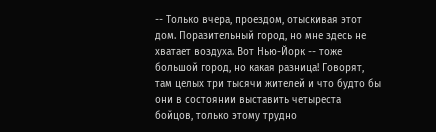-- Только вчера, проездом, отыскивая этот дом. Поразительный город, но мне здесь не хватает воздуха. Вот Нью-Йорк -- тоже большой город, но какая разница! Говорят, там целых три тысячи жителей и что будто бы они в состоянии выставить четыреста бойцов, только этому трудно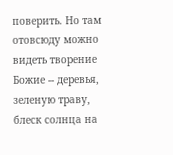поверить. Но там отовсюду можно видеть творение Божие -- деревья, зеленую траву, блеск солнца на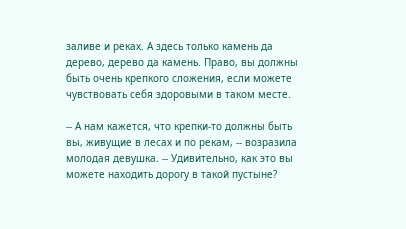заливе и реках. А здесь только камень да дерево, дерево да камень. Право, вы должны быть очень крепкого сложения, если можете чувствовать себя здоровыми в таком месте.

-- А нам кажется, что крепки-то должны быть вы, живущие в лесах и по рекам, -- возразила молодая девушка. -- Удивительно, как это вы можете находить дорогу в такой пустыне?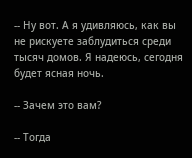-- Ну вот. А я удивляюсь, как вы не рискуете заблудиться среди тысяч домов. Я надеюсь, сегодня будет ясная ночь.

-- Зачем это вам?

-- Тогда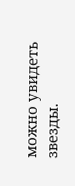можно увидеть звезды.